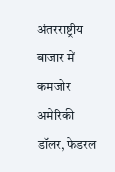अंतरराष्ट्रीय बाजार में कमजोर अमेरिकी डॉलर, फेडरल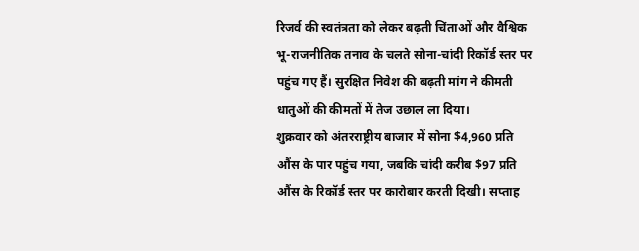रिजर्व की स्वतंत्रता को लेकर बढ़ती चिंताओं और वैश्विक भू-राजनीतिक तनाव के चलते सोना-चांदी रिकॉर्ड स्तर पर पहुंच गए हैं। सुरक्षित निवेश की बढ़ती मांग ने कीमती धातुओं की कीमतों में तेज उछाल ला दिया।
शुक्रवार को अंतरराष्ट्रीय बाजार में सोना $4,960 प्रति औंस के पार पहुंच गया, जबकि चांदी करीब $97 प्रति औंस के रिकॉर्ड स्तर पर कारोबार करती दिखी। सप्ताह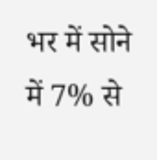भर में सोने में 7% से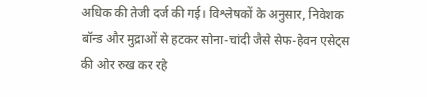अधिक की तेजी दर्ज की गई। विश्लेषकों के अनुसार, निवेशक बॉन्ड और मुद्राओं से हटकर सोना-चांदी जैसे सेफ-हेवन एसेट्स की ओर रुख कर रहे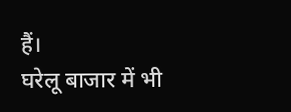हैं।
घरेलू बाजार में भी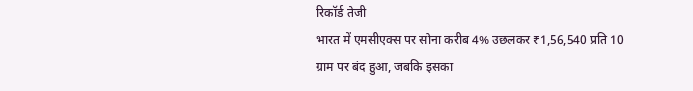रिकॉर्ड तेजी
भारत में एमसीएक्स पर सोना करीब 4% उछलकर ₹1,56,540 प्रति 10 ग्राम पर बंद हुआ, जबकि इसका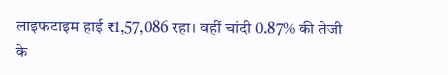लाइफटाइम हाई ₹1,57,086 रहा। वहीं चांदी 0.87% की तेजी के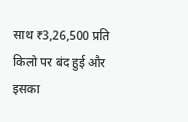साथ ₹3,26,500 प्रति किलो पर बंद हुई और इसका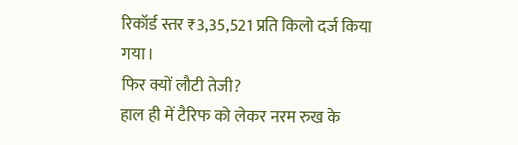रिकॉर्ड स्तर ₹3,35,521 प्रति किलो दर्ज किया गया।
फिर क्यों लौटी तेजी?
हाल ही में टैरिफ को लेकर नरम रुख के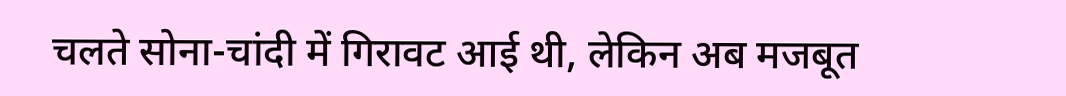चलते सोना-चांदी में गिरावट आई थी, लेकिन अब मजबूत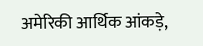अमेरिकी आर्थिक आंकड़े,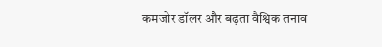कमजोर डॉलर और बढ़ता वैश्विक तनाव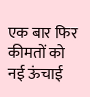एक बार फिर कीमतों को नई ऊंचाई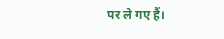पर ले गए हैं।